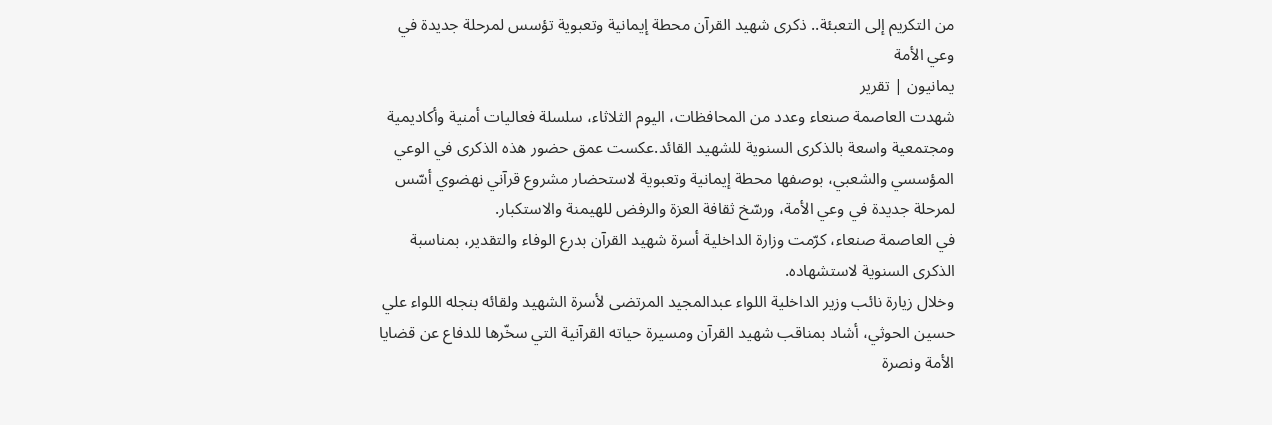من التكريم إلى التعبئة.. ذكرى شهيد القرآن محطة إيمانية وتعبوية تؤسس لمرحلة جديدة في وعي الأمة
يمانيون | تقرير
شهدت العاصمة صنعاء وعدد من المحافظات، اليوم الثلاثاء، سلسلة فعاليات أمنية وأكاديمية ومجتمعية واسعة بالذكرى السنوية للشهيد القائد.عكست عمق حضور هذه الذكرى في الوعي المؤسسي والشعبي، بوصفها محطة إيمانية وتعبوية لاستحضار مشروع قرآني نهضوي أسّس لمرحلة جديدة في وعي الأمة، ورسّخ ثقافة العزة والرفض للهيمنة والاستكبار.
في العاصمة صنعاء، كرّمت وزارة الداخلية أسرة شهيد القرآن بدرع الوفاء والتقدير، بمناسبة الذكرى السنوية لاستشهاده.
وخلال زيارة نائب وزير الداخلية اللواء عبدالمجيد المرتضى لأسرة الشهيد ولقائه بنجله اللواء علي حسين الحوثي، أشاد بمناقب شهيد القرآن ومسيرة حياته القرآنية التي سخّرها للدفاع عن قضايا الأمة ونصرة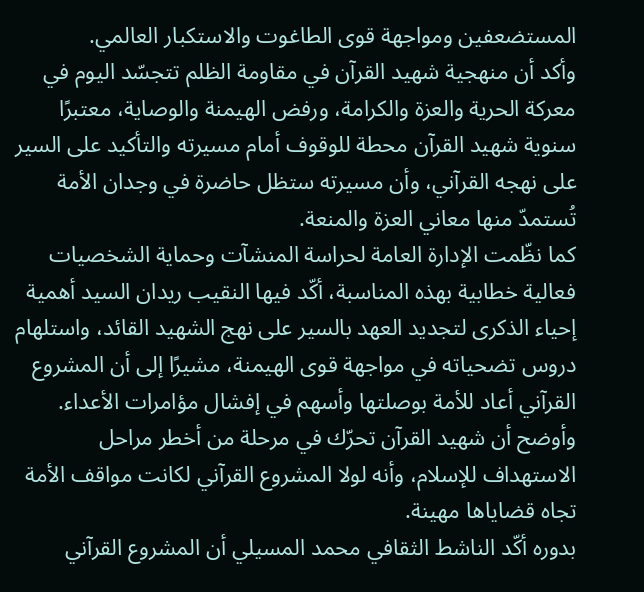المستضعفين ومواجهة قوى الطاغوت والاستكبار العالمي.
وأكد أن منهجية شهيد القرآن في مقاومة الظلم تتجسّد اليوم في معركة الحرية والعزة والكرامة، ورفض الهيمنة والوصاية، معتبرًا سنوية شهيد القرآن محطة للوقوف أمام مسيرته والتأكيد على السير على نهجه القرآني، وأن مسيرته ستظل حاضرة في وجدان الأمة تُستمدّ منها معاني العزة والمنعة.
كما نظّمت الإدارة العامة لحراسة المنشآت وحماية الشخصيات فعالية خطابية بهذه المناسبة، أكّد فيها النقيب ريدان السيد أهمية إحياء الذكرى لتجديد العهد بالسير على نهج الشهيد القائد، واستلهام دروس تضحياته في مواجهة قوى الهيمنة، مشيرًا إلى أن المشروع القرآني أعاد للأمة بوصلتها وأسهم في إفشال مؤامرات الأعداء.
وأوضح أن شهيد القرآن تحرّك في مرحلة من أخطر مراحل الاستهداف للإسلام، وأنه لولا المشروع القرآني لكانت مواقف الأمة تجاه قضاياها مهينة.
بدوره أكّد الناشط الثقافي محمد المسيلي أن المشروع القرآني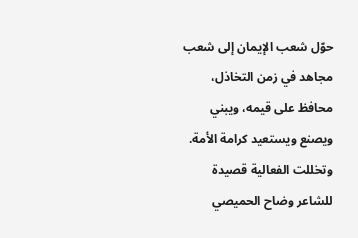حوّل شعب الإيمان إلى شعب مجاهد في زمن التخاذل، محافظ على قيمه، ويبني ويصنع ويستعيد كرامة الأمة.
وتخللت الفعالية قصيدة للشاعر وضاح الحميصي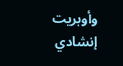وأوبريت إنشادي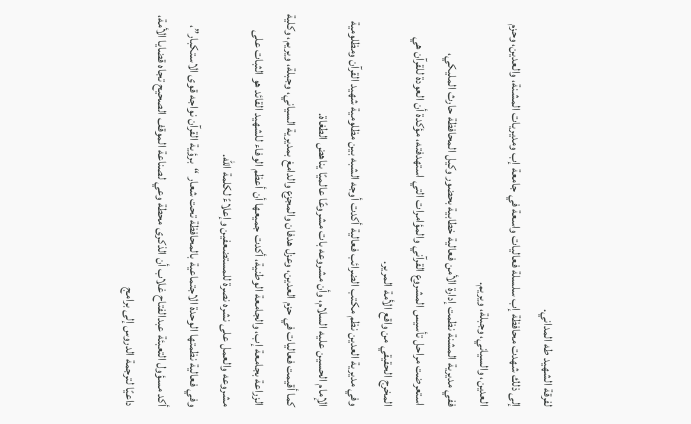لفرقة الشهيد طه المداني.
إلى ذلك شهدت محافظة إب سلسلة فعاليات واسعة في جامعة إب ومديريات المشنة، والعدين، وحزم العدين، والسياني، وجبلة، ويريم.
ففي مديرية المشنة نظمت إدارة الأمن فعالية خطابية بحضور وكيل المحافظة حارث المليكي، استعرضت مراحل تأسيس المشروع القرآني والمؤامرات التي استهدفته، مؤكدة أن العودة للقرآن هي المخرج الحقيقي من واقع الأمة المرير.
وفي مديرية العدين نظم مكتب الضرائب فعالية أكدت أوجه الشبه بين مظلومية شهيد القرآن ومظلومية الإمام الحسين عليه السلام، وأن مشروعه بات مشروعًا عالميًا يناهض الطغاة.
كما أقيمت فعاليات في حزم العدين، وعزل هدفان والمجزع والدامغ بمديرية السياني، وجبلة، ويريم، وكلية الزراعة بجامعة إب، والجامعة الوطنية، أكدت جميعها أن أعظم الوفاء للشهيد القائد هو الثبات على مشروعه والعمل على نشره نصرة للمستضعفين وإعلاءً لكلمة الله.
وفي فعالية نظمتها الوحدة الاجتماعية بالمحافظة تحت شعار “برؤية القرآن نواجه قوى الاستكبار”، أكد مسؤول التعبئة عبدالفتاح غلاب أن الذكرى محطة وعي لصناعة الموقف الصحيح تجاه قضايا الأمة، داعيًا لترجمة الدروس إلى برامج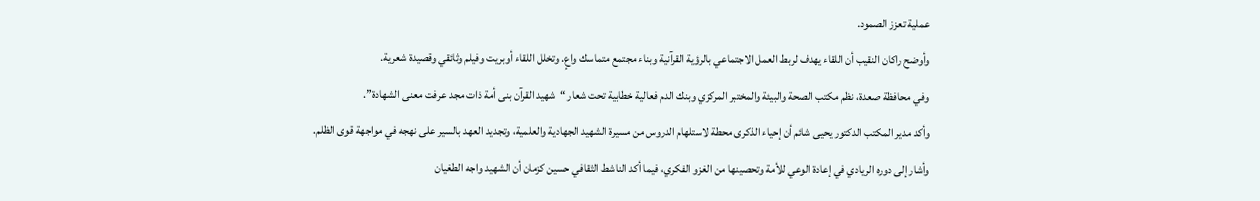عملية تعزز الصمود.
وأوضح راكان النقيب أن اللقاء يهدف لربط العمل الاجتماعي بالرؤية القرآنية وبناء مجتمع متماسك واعٍ. وتخلل اللقاء أوبريت وفيلم وثائقي وقصيدة شعرية.
وفي محافظة صعدة، نظم مكتب الصحة والبيئة والمختبر المركزي وبنك الدم فعالية خطابية تحت شعار “شهيد القرآن بنى أمة ذات مجد عرفت معنى الشهادة”.
وأكد مدير المكتب الدكتور يحيى شائم أن إحياء الذكرى محطة لاستلهام الدروس من مسيرة الشهيد الجهادية والعلمية، وتجديد العهد بالسير على نهجه في مواجهة قوى الظلم.
وأشار إلى دوره الريادي في إعادة الوعي للأمة وتحصينها من الغزو الفكري، فيما أكد الناشط الثقافي حسين كزمان أن الشهيد واجه الطغيان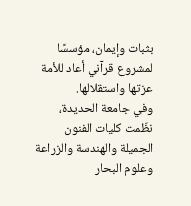بثبات وإيمان، مؤسسًا لمشروع قرآني أعاد للأمة عزتها واستقلالها.
وفي جامعة الحديدة، نظّمت كليات الفنون الجميلة والهندسة والزراعة وعلوم البحار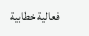فعالية خطابية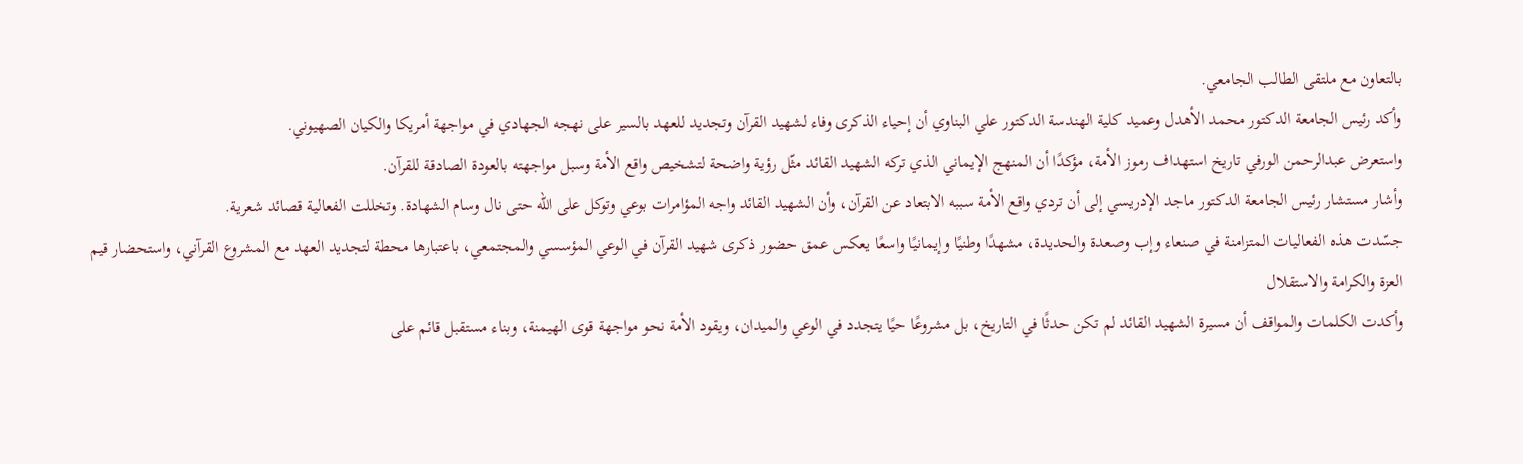بالتعاون مع ملتقى الطالب الجامعي.
وأكد رئيس الجامعة الدكتور محمد الأهدل وعميد كلية الهندسة الدكتور علي البناوي أن إحياء الذكرى وفاء لشهيد القرآن وتجديد للعهد بالسير على نهجه الجهادي في مواجهة أمريكا والكيان الصهيوني.
واستعرض عبدالرحمن الورفي تاريخ استهداف رموز الأمة، مؤكدًا أن المنهج الإيماني الذي تركه الشهيد القائد مثّل رؤية واضحة لتشخيص واقع الأمة وسبل مواجهته بالعودة الصادقة للقرآن.
وأشار مستشار رئيس الجامعة الدكتور ماجد الإدريسي إلى أن تردي واقع الأمة سببه الابتعاد عن القرآن، وأن الشهيد القائد واجه المؤامرات بوعي وتوكل على الله حتى نال وسام الشهادة. وتخللت الفعالية قصائد شعرية.
جسّدت هذه الفعاليات المتزامنة في صنعاء وإب وصعدة والحديدة، مشهدًا وطنيًا وإيمانيًا واسعًا يعكس عمق حضور ذكرى شهيد القرآن في الوعي المؤسسي والمجتمعي، باعتبارها محطة لتجديد العهد مع المشروع القرآني، واستحضار قيم العزة والكرامة والاستقلال
وأكدت الكلمات والمواقف أن مسيرة الشهيد القائد لم تكن حدثًا في التاريخ، بل مشروعًا حيًا يتجدد في الوعي والميدان، ويقود الأمة نحو مواجهة قوى الهيمنة، وبناء مستقبل قائم على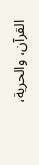القرآن، والحرية،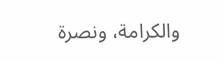والكرامة، ونصرة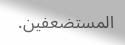المستضعفين.